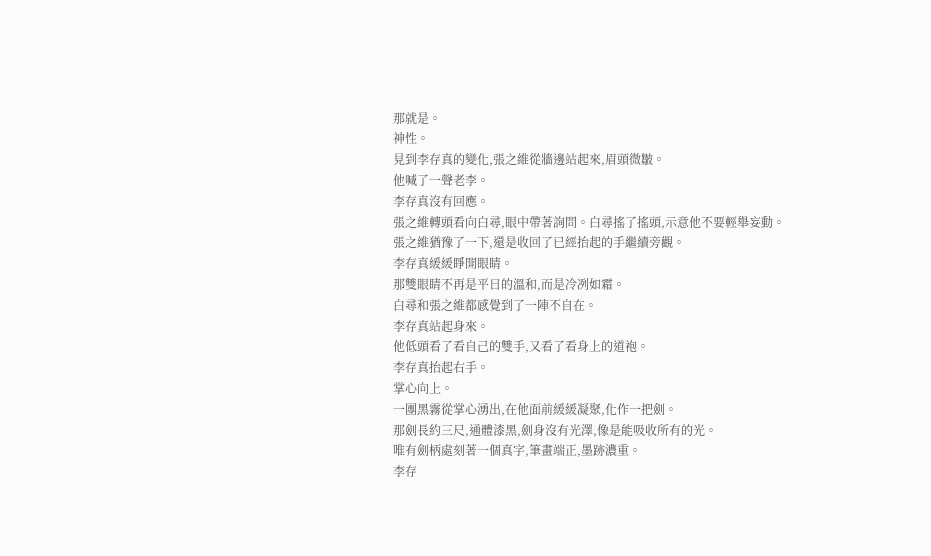那就是。
神性。
見到李存真的變化,張之維從牆邊站起來,眉頭微皺。
他喊了一聲老李。
李存真沒有回應。
張之維轉頭看向白尋,眼中帶著詢問。白尋搖了搖頭,示意他不要輕舉妄動。
張之維猶豫了一下,還是收回了已經抬起的手繼續旁觀。
李存真緩緩睜開眼睛。
那雙眼睛不再是平日的溫和,而是冷冽如霜。
白尋和張之維都感覺到了一陣不自在。
李存真站起身來。
他低頭看了看自己的雙手,又看了看身上的道袍。
李存真抬起右手。
掌心向上。
一團黑霧從掌心湧出,在他面前緩緩凝聚,化作一把劍。
那劍長約三尺,通體漆黑,劍身沒有光澤,像是能吸收所有的光。
唯有劍柄處刻著一個真字,筆畫端正,墨跡濃重。
李存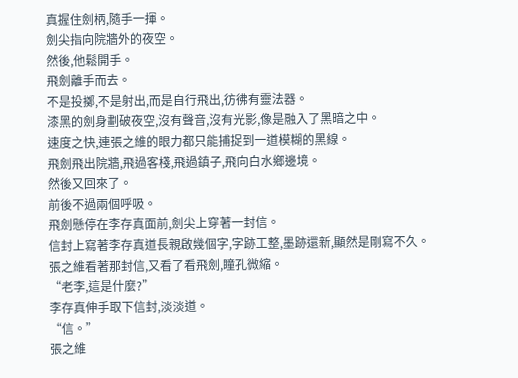真握住劍柄,隨手一揮。
劍尖指向院牆外的夜空。
然後,他鬆開手。
飛劍離手而去。
不是投擲,不是射出,而是自行飛出,彷彿有靈法器。
漆黑的劍身劃破夜空,沒有聲音,沒有光影,像是融入了黑暗之中。
速度之快,連張之維的眼力都只能捕捉到一道模糊的黑線。
飛劍飛出院牆,飛過客棧,飛過鎮子,飛向白水鄉邊境。
然後又回來了。
前後不過兩個呼吸。
飛劍懸停在李存真面前,劍尖上穿著一封信。
信封上寫著李存真道長親啟幾個字,字跡工整,墨跡還新,顯然是剛寫不久。
張之維看著那封信,又看了看飛劍,瞳孔微縮。
“老李,這是什麼?”
李存真伸手取下信封,淡淡道。
“信。”
張之維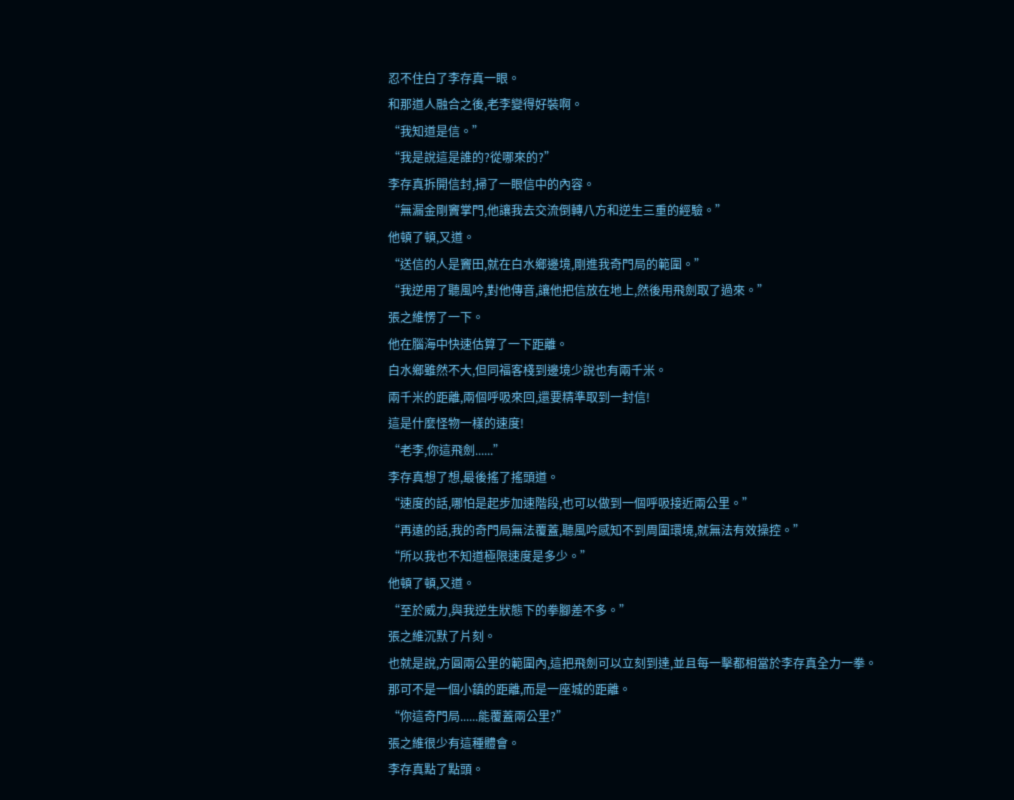忍不住白了李存真一眼。
和那道人融合之後,老李變得好裝啊。
“我知道是信。”
“我是說這是誰的?從哪來的?”
李存真拆開信封,掃了一眼信中的內容。
“無漏金剛竇掌門,他讓我去交流倒轉八方和逆生三重的經驗。”
他頓了頓,又道。
“送信的人是竇田,就在白水鄉邊境,剛進我奇門局的範圍。”
“我逆用了聽風吟,對他傳音,讓他把信放在地上,然後用飛劍取了過來。”
張之維愣了一下。
他在腦海中快速估算了一下距離。
白水鄉雖然不大,但同福客棧到邊境少說也有兩千米。
兩千米的距離,兩個呼吸來回,還要精準取到一封信!
這是什麼怪物一樣的速度!
“老李,你這飛劍......”
李存真想了想,最後搖了搖頭道。
“速度的話,哪怕是起步加速階段,也可以做到一個呼吸接近兩公里。”
“再遠的話,我的奇門局無法覆蓋,聽風吟感知不到周圍環境,就無法有效操控。”
“所以我也不知道極限速度是多少。”
他頓了頓,又道。
“至於威力,與我逆生狀態下的拳腳差不多。”
張之維沉默了片刻。
也就是說,方圓兩公里的範圍內,這把飛劍可以立刻到達,並且每一擊都相當於李存真全力一拳。
那可不是一個小鎮的距離,而是一座城的距離。
“你這奇門局......能覆蓋兩公里?”
張之維很少有這種體會。
李存真點了點頭。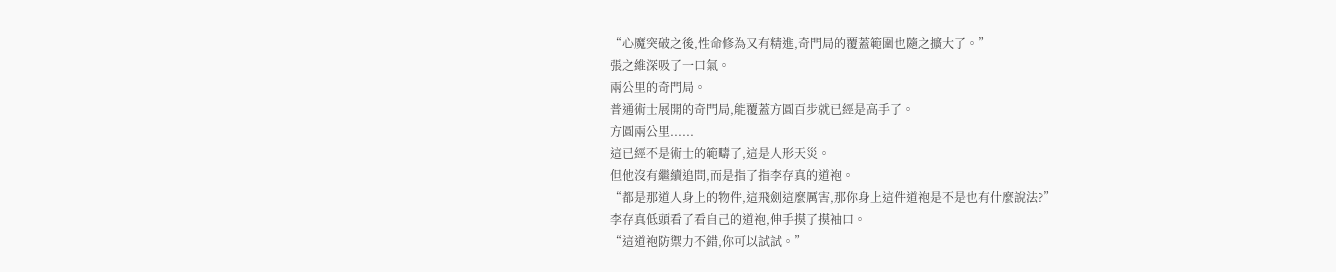“心魔突破之後,性命修為又有精進,奇門局的覆蓋範圍也隨之擴大了。”
張之維深吸了一口氣。
兩公里的奇門局。
普通術士展開的奇門局,能覆蓋方圓百步就已經是高手了。
方圓兩公里......
這已經不是術士的範疇了,這是人形天災。
但他沒有繼續追問,而是指了指李存真的道袍。
“都是那道人身上的物件,這飛劍這麼厲害,那你身上這件道袍是不是也有什麼說法?”
李存真低頭看了看自己的道袍,伸手摸了摸袖口。
“這道袍防禦力不錯,你可以試試。”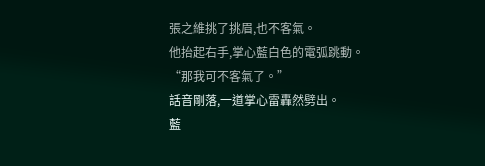張之維挑了挑眉,也不客氣。
他抬起右手,掌心藍白色的電弧跳動。
“那我可不客氣了。”
話音剛落,一道掌心雷轟然劈出。
藍